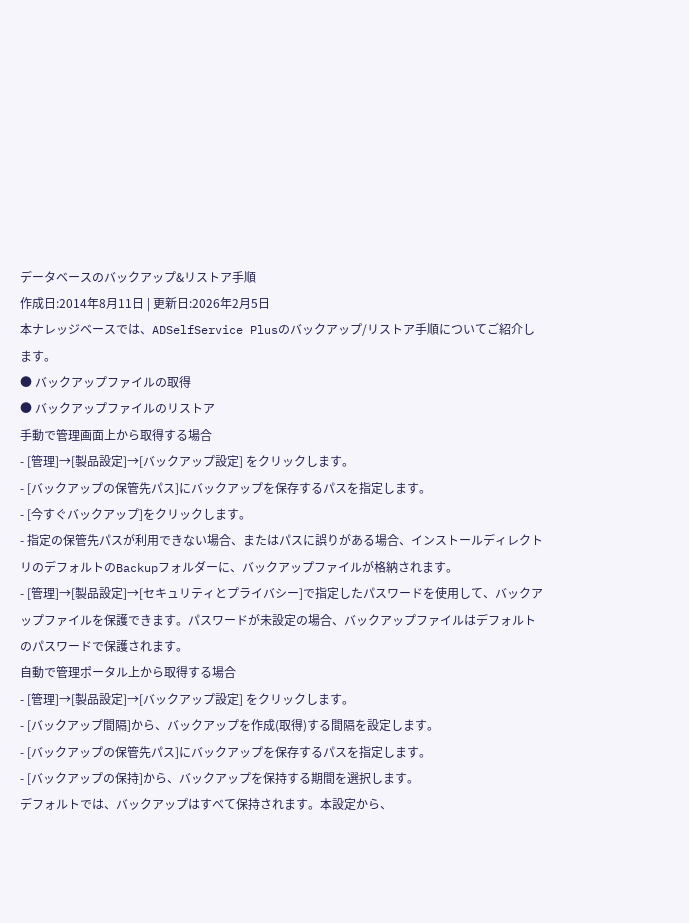データベースのバックアップ&リストア手順
作成日:2014年8月11日 | 更新日:2026年2月5日
本ナレッジベースでは、ADSelfService Plusのバックアップ/リストア手順についてご紹介します。
● バックアップファイルの取得
● バックアップファイルのリストア
手動で管理画面上から取得する場合
- [管理]→[製品設定]→[バックアップ設定] をクリックします。
- [バックアップの保管先パス]にバックアップを保存するパスを指定します。
- [今すぐバックアップ]をクリックします。
- 指定の保管先パスが利用できない場合、またはパスに誤りがある場合、インストールディレクトリのデフォルトのBackupフォルダーに、バックアップファイルが格納されます。
- [管理]→[製品設定]→[セキュリティとプライバシー]で指定したパスワードを使用して、バックアップファイルを保護できます。パスワードが未設定の場合、バックアップファイルはデフォルトのパスワードで保護されます。
自動で管理ポータル上から取得する場合
- [管理]→[製品設定]→[バックアップ設定] をクリックします。
- [バックアップ間隔]から、バックアップを作成(取得)する間隔を設定します。
- [バックアップの保管先パス]にバックアップを保存するパスを指定します。
- [バックアップの保持]から、バックアップを保持する期間を選択します。
デフォルトでは、バックアップはすべて保持されます。本設定から、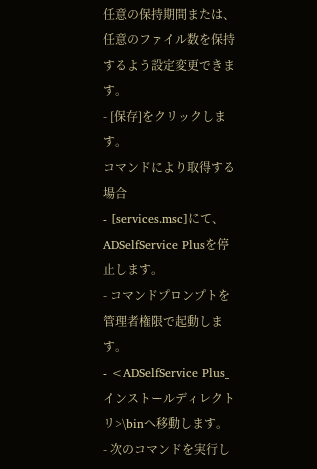任意の保持期間または、任意のファイル数を保持するよう設定変更できます。
- [保存]をクリックします。
コマンドにより取得する場合
- [services.msc]にて、ADSelfService Plusを停止します。
- コマンドプロンプトを管理者権限で起動します。
- <ADSelfService Plus_インストールディレクトリ>\binへ移動します。
- 次のコマンドを実行し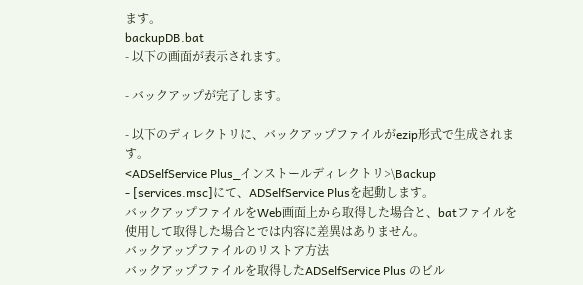ます。
backupDB.bat
- 以下の画面が表示されます。

- バックアップが完了します。

- 以下のディレクトリに、バックアップファイルがezip形式で生成されます。
<ADSelfService Plus_インストールディレクトリ>\Backup
- [services.msc]にて、ADSelfService Plusを起動します。
バックアップファイルをWeb画面上から取得した場合と、batファイルを使用して取得した場合とでは内容に差異はありません。
バックアップファイルのリストア方法
バックアップファイルを取得したADSelfService Plus のビル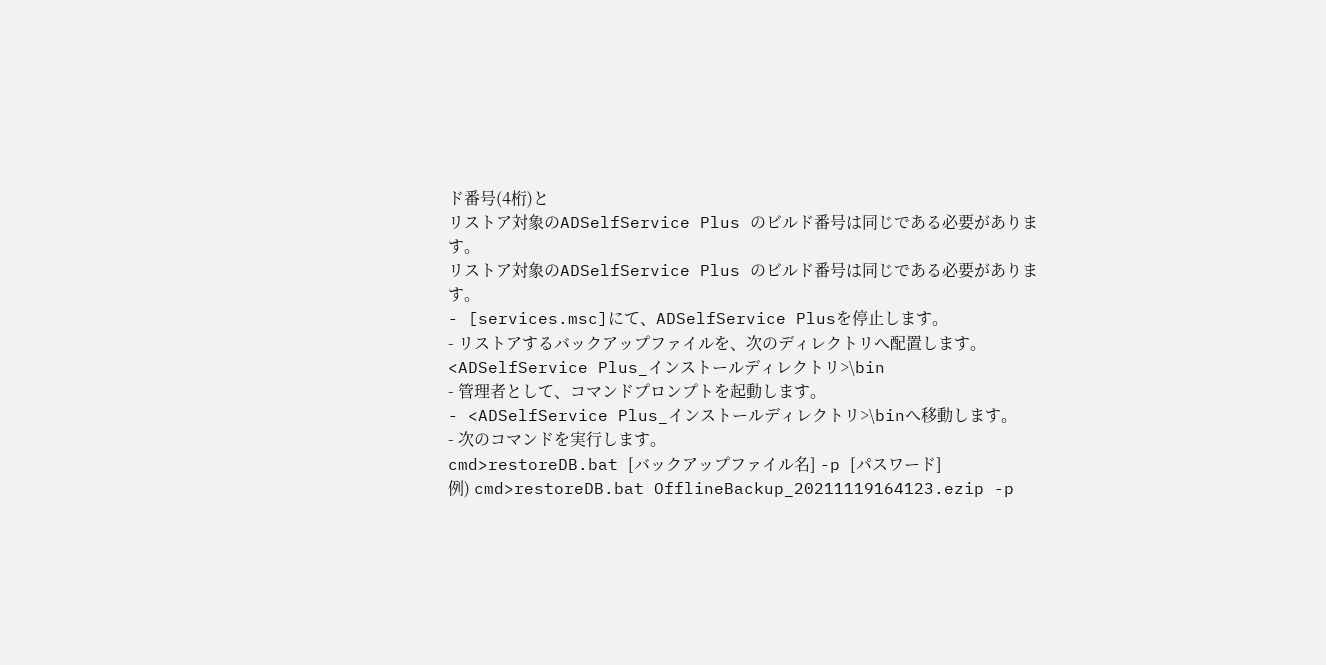ド番号(4桁)と
リストア対象のADSelfService Plus のビルド番号は同じである必要があります。
リストア対象のADSelfService Plus のビルド番号は同じである必要があります。
- [services.msc]にて、ADSelfService Plusを停止します。
- リストアするバックアップファイルを、次のディレクトリへ配置します。
<ADSelfService Plus_インストールディレクトリ>\bin
- 管理者として、コマンドプロンプトを起動します。
- <ADSelfService Plus_インストールディレクトリ>\binへ移動します。
- 次のコマンドを実行します。
cmd>restoreDB.bat [バックアップファイル名] -p [パスワード]
例) cmd>restoreDB.bat OfflineBackup_20211119164123.ezip -p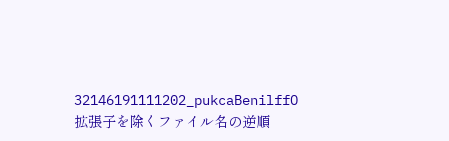32146191111202_pukcaBenilffO
拡張子を除くファイル名の逆順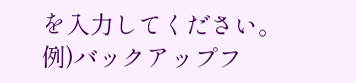を入力してください。
例)バックアップフ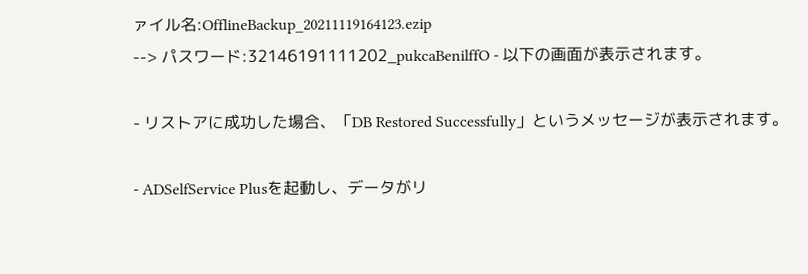ァイル名:OfflineBackup_20211119164123.ezip
--> パスワード:32146191111202_pukcaBenilffO - 以下の画面が表示されます。

- リストアに成功した場合、「DB Restored Successfully」というメッセージが表示されます。

- ADSelfService Plusを起動し、データがリ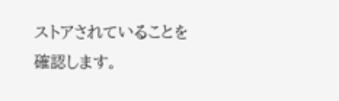ストアされていることを確認します。